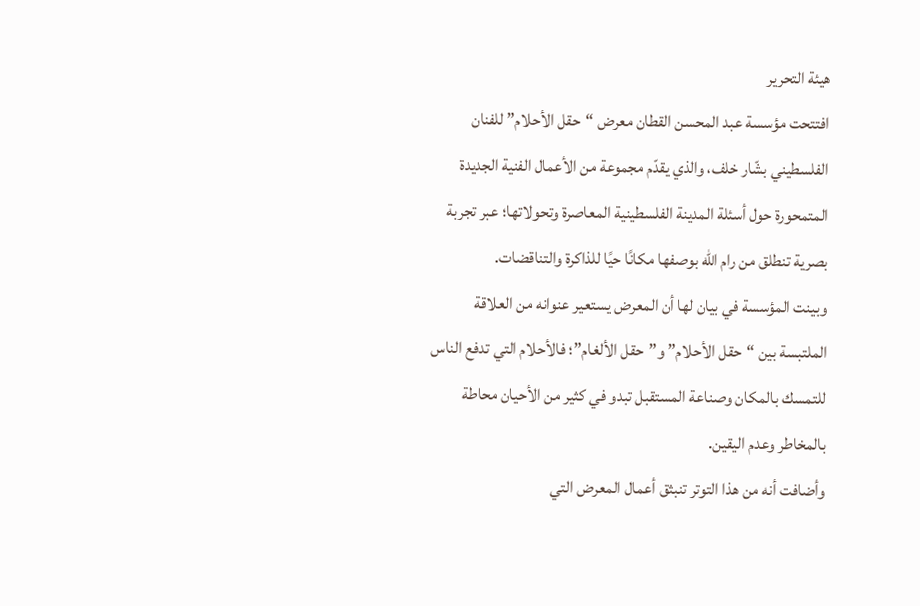هيئة التحرير
افتتحت مؤسسة عبد المحسن القطان معرض “حقل الأحلام” للفنان الفلسطيني بشّار خلف، والذي يقدّم مجموعة من الأعمال الفنية الجديدة المتمحورة حول أسئلة المدينة الفلسطينية المعاصرة وتحولاتها؛ عبر تجربة بصرية تنطلق من رام الله بوصفها مكانًا حيًا للذاكرة والتناقضات.
وبينت المؤسسة في بيان لها أن المعرض يستعير عنوانه من العلاقة الملتبسة بين “حقل الأحلام” و”حقل الألغام”؛ فالأحلام التي تدفع الناس للتمسك بالمكان وصناعة المستقبل تبدو في كثير من الأحيان محاطة بالمخاطر وعدم اليقين.
وأضافت أنه من هذا التوتر تنبثق أعمال المعرض التي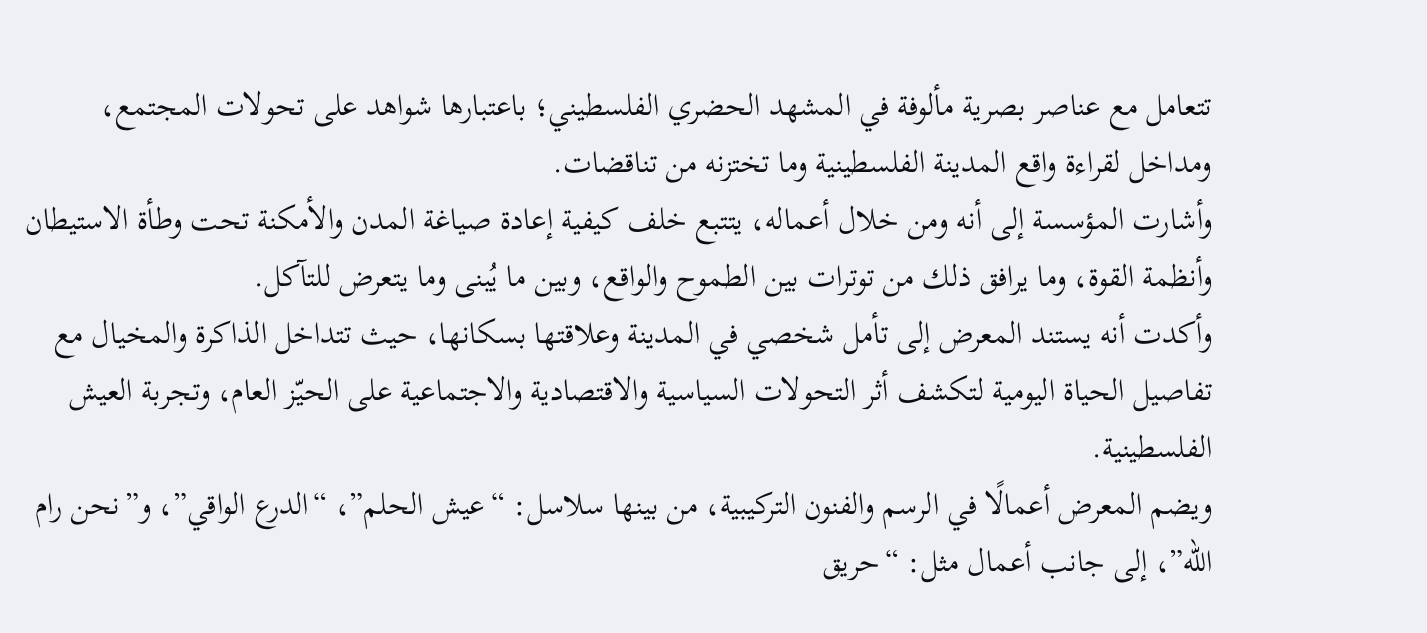تتعامل مع عناصر بصرية مألوفة في المشهد الحضري الفلسطيني؛ باعتبارها شواهد على تحولات المجتمع، ومداخل لقراءة واقع المدينة الفلسطينية وما تختزنه من تناقضات.
وأشارت المؤسسة إلى أنه ومن خلال أعماله، يتتبع خلف كيفية إعادة صياغة المدن والأمكنة تحت وطأة الاستيطان وأنظمة القوة، وما يرافق ذلك من توترات بين الطموح والواقع، وبين ما يُبنى وما يتعرض للتآكل.
وأكدت أنه يستند المعرض إلى تأمل شخصي في المدينة وعلاقتها بسكانها، حيث تتداخل الذاكرة والمخيال مع تفاصيل الحياة اليومية لتكشف أثر التحولات السياسية والاقتصادية والاجتماعية على الحيّز العام، وتجربة العيش الفلسطينية.
ويضم المعرض أعمالًا في الرسم والفنون التركيبية، من بينها سلاسل: “عيش الحلم”، “الدرع الواقي”، و”نحن رام الله”، إلى جانب أعمال مثل: “حريق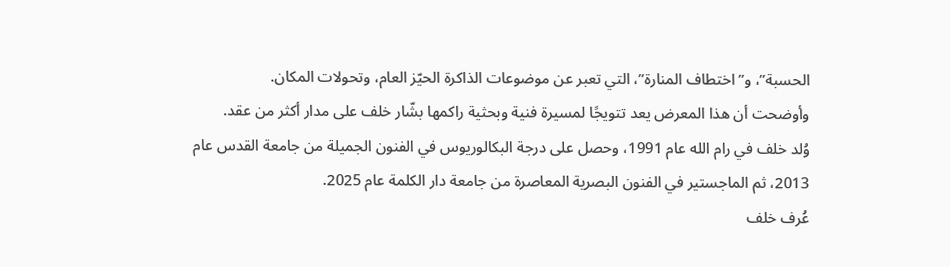الحسبة”، و”اختطاف المنارة”، التي تعبر عن موضوعات الذاكرة الحيّز العام، وتحولات المكان.
وأوضحت أن هذا المعرض يعد تتويجًا لمسيرة فنية وبحثية راكمها بشّار خلف على مدار أكثر من عقد.
وُلد خلف في رام الله عام 1991، وحصل على درجة البكالوريوس في الفنون الجميلة من جامعة القدس عام 2013، ثم الماجستير في الفنون البصرية المعاصرة من جامعة دار الكلمة عام 2025.
عُرف خلف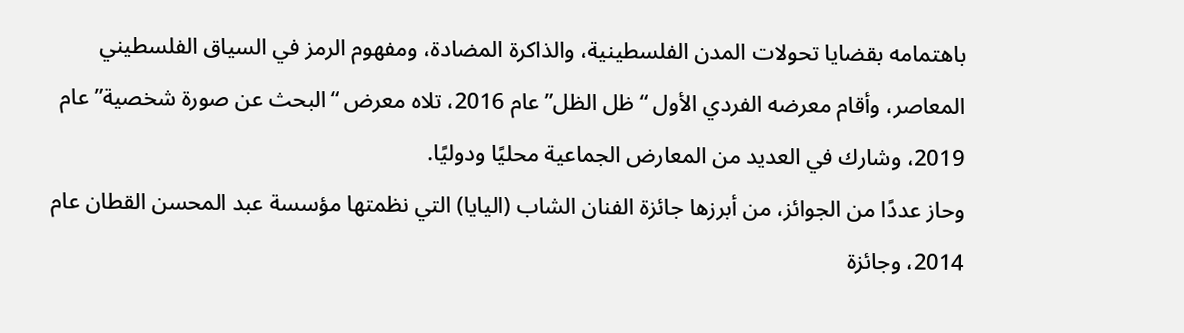باهتمامه بقضايا تحولات المدن الفلسطينية، والذاكرة المضادة، ومفهوم الرمز في السياق الفلسطيني المعاصر، وأقام معرضه الفردي الأول “ظل الظل” عام 2016، تلاه معرض “البحث عن صورة شخصية” عام 2019، وشارك في العديد من المعارض الجماعية محليًا ودوليًا.
وحاز عددًا من الجوائز، من أبرزها جائزة الفنان الشاب (اليايا) التي نظمتها مؤسسة عبد المحسن القطان عام 2014، وجائزة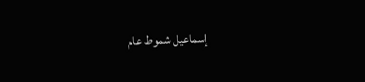إسماعيل شموط عام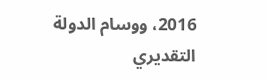2016، ووسام الدولة التقديري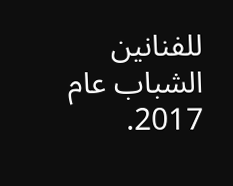للفنانين الشباب عام 2017.